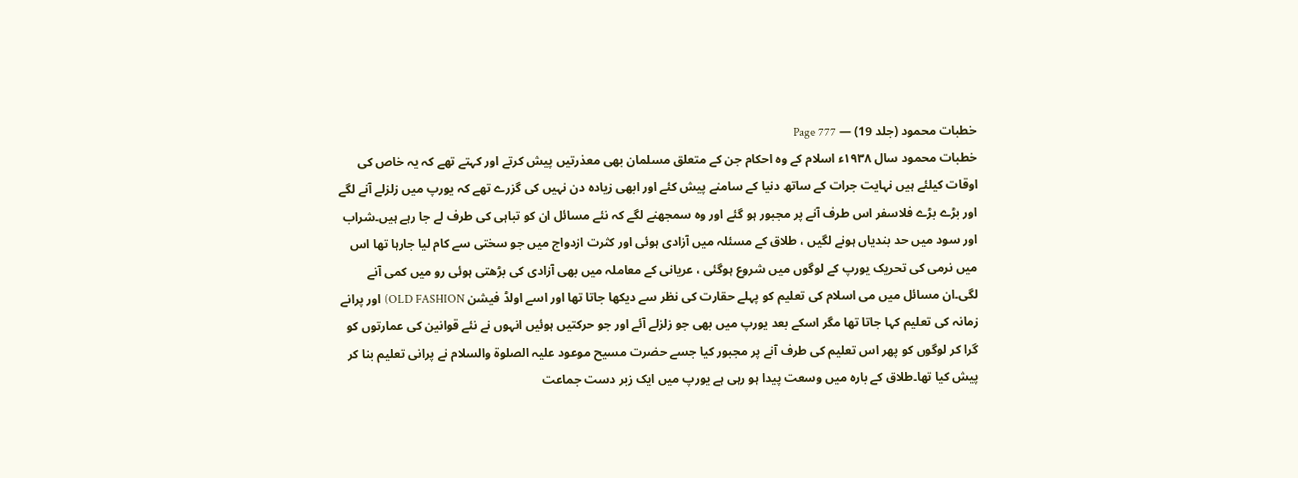خطبات محمود (جلد 19) — Page 777
خطبات محمود سال ۱۹۳۸ء اسلام کے وہ احکام جن کے متعلق مسلمان بھی معذرتیں پیش کرتے اور کہتے تھے کہ یہ خاص کی اوقات کیلئے ہیں نہایت جرات کے ساتھ دنیا کے سامنے پیش کئے اور ابھی زیادہ دن نہیں کی گزرے تھے کہ یورپ میں زلزلے آنے لگے اور بڑے بڑے فلاسفر اس طرف آنے پر مجبور ہو گئے اور وہ سمجھنے لگے کہ نئے مسائل ان کو تباہی کی طرف لے جا رہے ہیں۔شراب اور سود میں حد بندیاں ہونے لگیں ، طلاق کے مسئلہ میں آزادی ہوئی اور کثرت ازدواج میں جو سختی سے کام لیا جارہا تھا اس میں نرمی کی تحریک یورپ کے لوگوں میں شروع ہوگئی ، عریانی کے معاملہ میں بھی آزادی کی بڑھتی ہوئی رو میں کمی آنے لگی۔ان مسائل میں می اسلام کی تعلیم کو پہلے حقارت کی نظر سے دیکھا جاتا تھا اور اسے اولڈ فیشن OLD FASHION) اور پرانے زمانہ کی تعلیم کہا جاتا تھا مگر اسکے بعد یورپ میں بھی جو زلزلے آئے اور جو حرکتیں ہوئیں انہوں نے نئے قوانین کی عمارتوں کو گرا کر لوگوں کو پھر اس تعلیم کی طرف آنے پر مجبور کیا جسے حضرت مسیح موعود علیہ الصلوۃ والسلام نے پرانی تعلیم بنا کر پیش کیا تھا۔طلاق کے بارہ میں وسعت پیدا ہو رہی ہے یورپ میں ایک زبر دست جماعت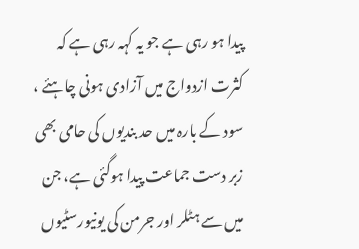پیدا ہو رہی ہے جو یہ کہہ رہی ہے کہ کثرت ازدواج میں آزادی ہونی چاہئے ، سود کے بارہ میں حد بندیوں کی حامی بھی زبر دست جماعت پیدا ہوگئی ہے، جن میں سے ہٹلر اور جرمن کی یونیورسٹیوں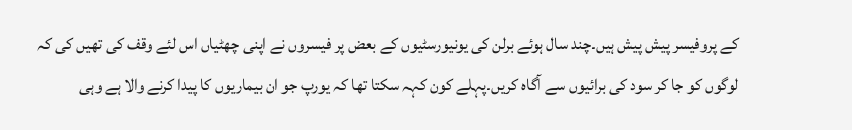کے پروفیسر پیش پیش ہیں۔چند سال ہوئے برلن کی یونیورسٹیوں کے بعض پر فیسروں نے اپنی چھٹیاں اس لئے وقف کی تھیں کی کہ لوگوں کو جا کر سود کی برائیوں سے آگاہ کریں۔پہلے کون کہہ سکتا تھا کہ یورپ جو ان بیماریوں کا پیدا کرنے والا ہے وہی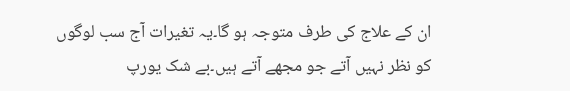ان کے علاج کی طرف متوجہ ہو گا۔یہ تغیرات آج سب لوگوں کو نظر نہیں آتے جو مجھے آتے ہیں۔بے شک یورپ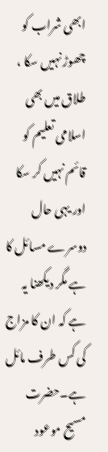ابھی شراب کو چھوڑ نہیں سکا ، طلاق میں بھی اسلامی تعلیم کو قائم نہیں کر سکا اور یہی حال دوسرے مسائل کا ہے مگر دیکھنا یہ ہے کہ ان کا مزاج کی کس طرف مائل ہے۔حضرت مسیح موعود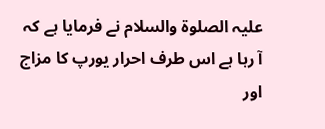علیہ الصلوۃ والسلام نے فرمایا ہے کہ آ رہا ہے اس طرف احرار یورپ کا مزاج اور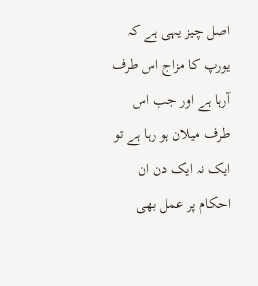اصل چیز یہی ہے کہ یورپ کا مزاج اس طرف آرہا ہے اور جب اس طرف میلان ہو رہا ہے تو ایک نہ ایک دن ان احکام پر عمل بھی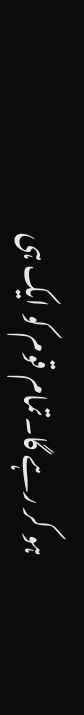ہو کر رہے گا۔تمام قوم کو ایک ہی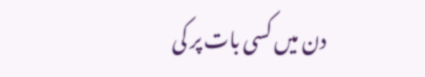دن میں کسی بات پر کی